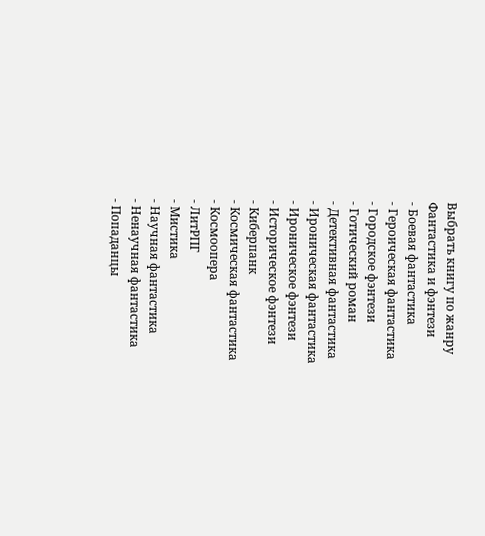Выбрать книгу по жанру
Фантастика и фэнтези
- Боевая фантастика
- Героическая фантастика
- Городское фэнтези
- Готический роман
- Детективная фантастика
- Ироническая фантастика
- Ироническое фэнтези
- Историческое фэнтези
- Киберпанк
- Космическая фантастика
- Космоопера
- ЛитРПГ
- Мистика
- Научная фантастика
- Ненаучная фантастика
- Попаданцы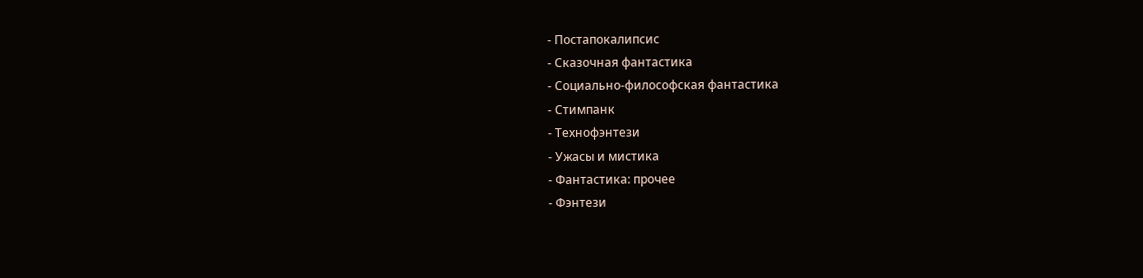- Постапокалипсис
- Сказочная фантастика
- Социально-философская фантастика
- Стимпанк
- Технофэнтези
- Ужасы и мистика
- Фантастика: прочее
- Фэнтези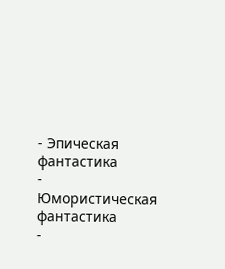- Эпическая фантастика
- Юмористическая фантастика
-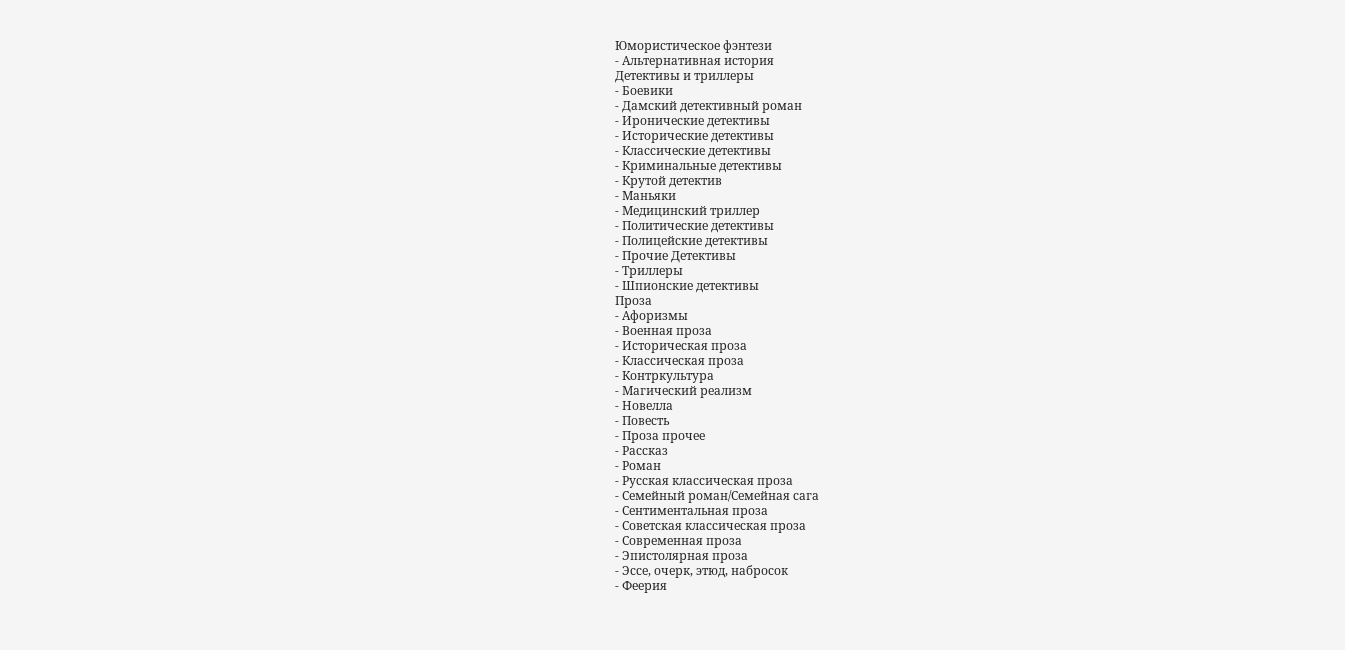Юмористическое фэнтези
- Альтернативная история
Детективы и триллеры
- Боевики
- Дамский детективный роман
- Иронические детективы
- Исторические детективы
- Классические детективы
- Криминальные детективы
- Крутой детектив
- Маньяки
- Медицинский триллер
- Политические детективы
- Полицейские детективы
- Прочие Детективы
- Триллеры
- Шпионские детективы
Проза
- Афоризмы
- Военная проза
- Историческая проза
- Классическая проза
- Контркультура
- Магический реализм
- Новелла
- Повесть
- Проза прочее
- Рассказ
- Роман
- Русская классическая проза
- Семейный роман/Семейная сага
- Сентиментальная проза
- Советская классическая проза
- Современная проза
- Эпистолярная проза
- Эссе, очерк, этюд, набросок
- Феерия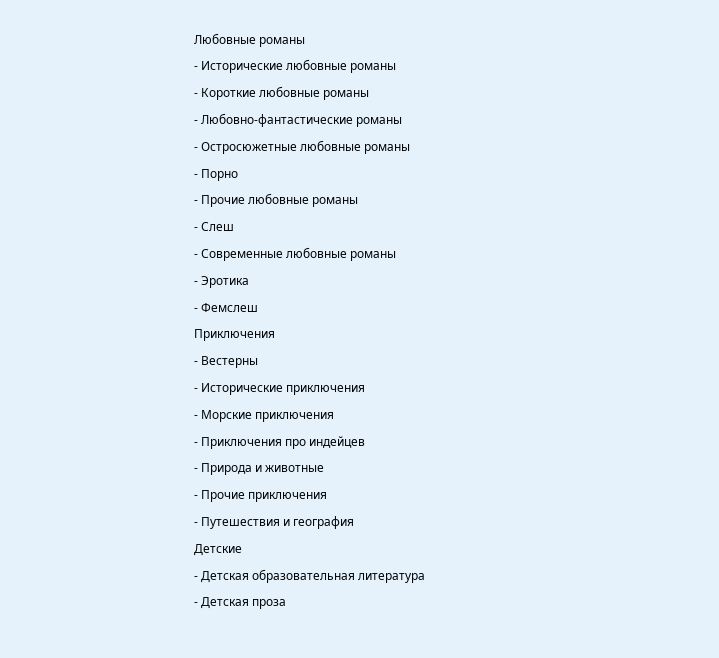Любовные романы
- Исторические любовные романы
- Короткие любовные романы
- Любовно-фантастические романы
- Остросюжетные любовные романы
- Порно
- Прочие любовные романы
- Слеш
- Современные любовные романы
- Эротика
- Фемслеш
Приключения
- Вестерны
- Исторические приключения
- Морские приключения
- Приключения про индейцев
- Природа и животные
- Прочие приключения
- Путешествия и география
Детские
- Детская образовательная литература
- Детская проза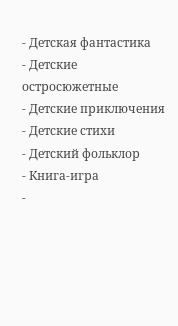- Детская фантастика
- Детские остросюжетные
- Детские приключения
- Детские стихи
- Детский фольклор
- Книга-игра
-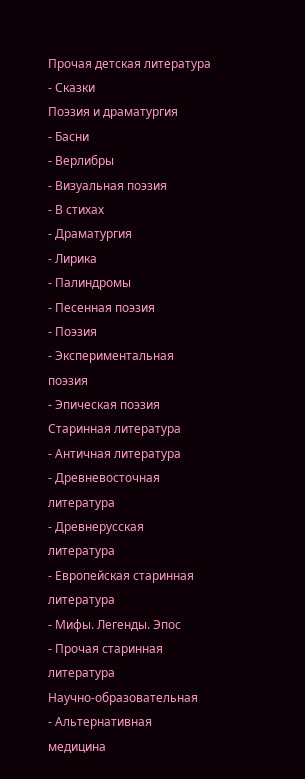Прочая детская литература
- Сказки
Поэзия и драматургия
- Басни
- Верлибры
- Визуальная поэзия
- В стихах
- Драматургия
- Лирика
- Палиндромы
- Песенная поэзия
- Поэзия
- Экспериментальная поэзия
- Эпическая поэзия
Старинная литература
- Античная литература
- Древневосточная литература
- Древнерусская литература
- Европейская старинная литература
- Мифы. Легенды. Эпос
- Прочая старинная литература
Научно-образовательная
- Альтернативная медицина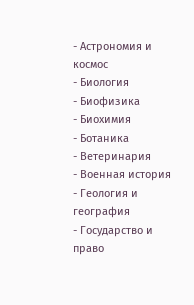- Астрономия и космос
- Биология
- Биофизика
- Биохимия
- Ботаника
- Ветеринария
- Военная история
- Геология и география
- Государство и право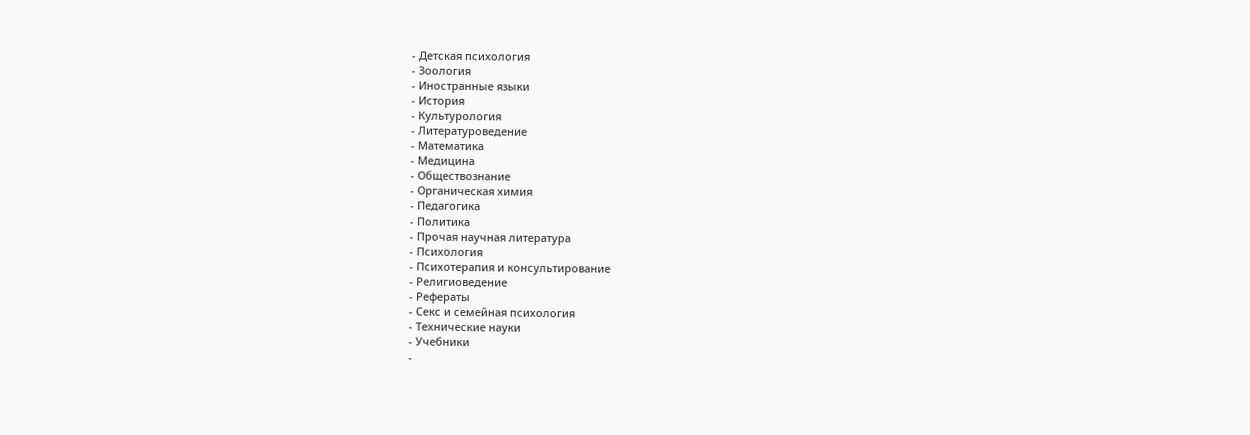- Детская психология
- Зоология
- Иностранные языки
- История
- Культурология
- Литературоведение
- Математика
- Медицина
- Обществознание
- Органическая химия
- Педагогика
- Политика
- Прочая научная литература
- Психология
- Психотерапия и консультирование
- Религиоведение
- Рефераты
- Секс и семейная психология
- Технические науки
- Учебники
-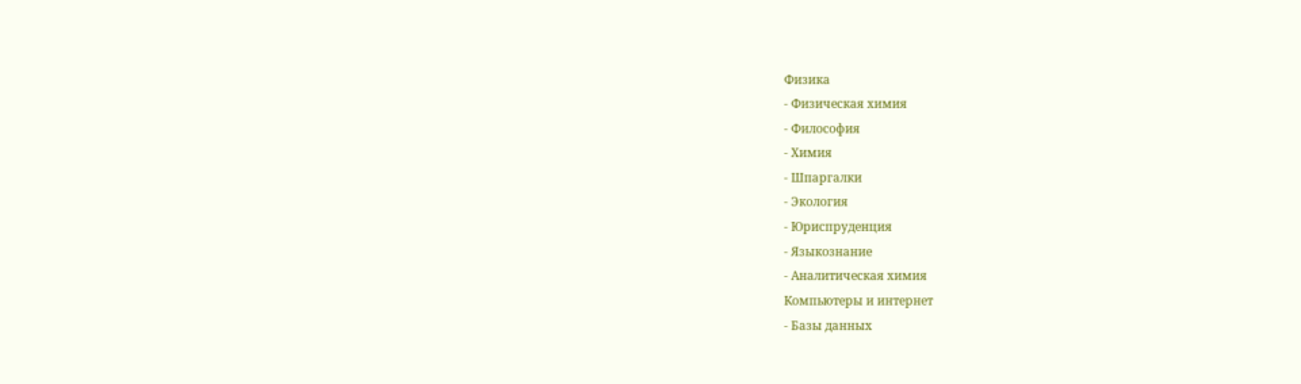Физика
- Физическая химия
- Философия
- Химия
- Шпаргалки
- Экология
- Юриспруденция
- Языкознание
- Аналитическая химия
Компьютеры и интернет
- Базы данных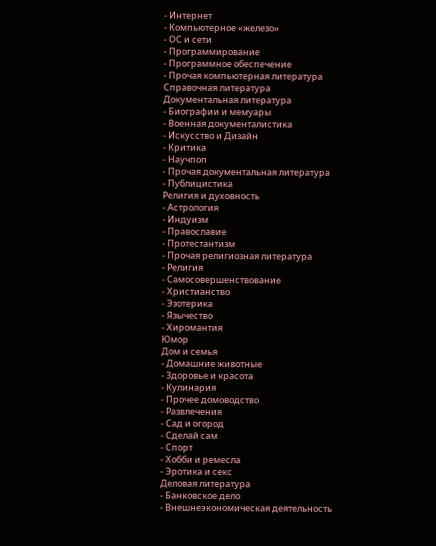- Интернет
- Компьютерное «железо»
- ОС и сети
- Программирование
- Программное обеспечение
- Прочая компьютерная литература
Справочная литература
Документальная литература
- Биографии и мемуары
- Военная документалистика
- Искусство и Дизайн
- Критика
- Научпоп
- Прочая документальная литература
- Публицистика
Религия и духовность
- Астрология
- Индуизм
- Православие
- Протестантизм
- Прочая религиозная литература
- Религия
- Самосовершенствование
- Христианство
- Эзотерика
- Язычество
- Хиромантия
Юмор
Дом и семья
- Домашние животные
- Здоровье и красота
- Кулинария
- Прочее домоводство
- Развлечения
- Сад и огород
- Сделай сам
- Спорт
- Хобби и ремесла
- Эротика и секс
Деловая литература
- Банковское дело
- Внешнеэкономическая деятельность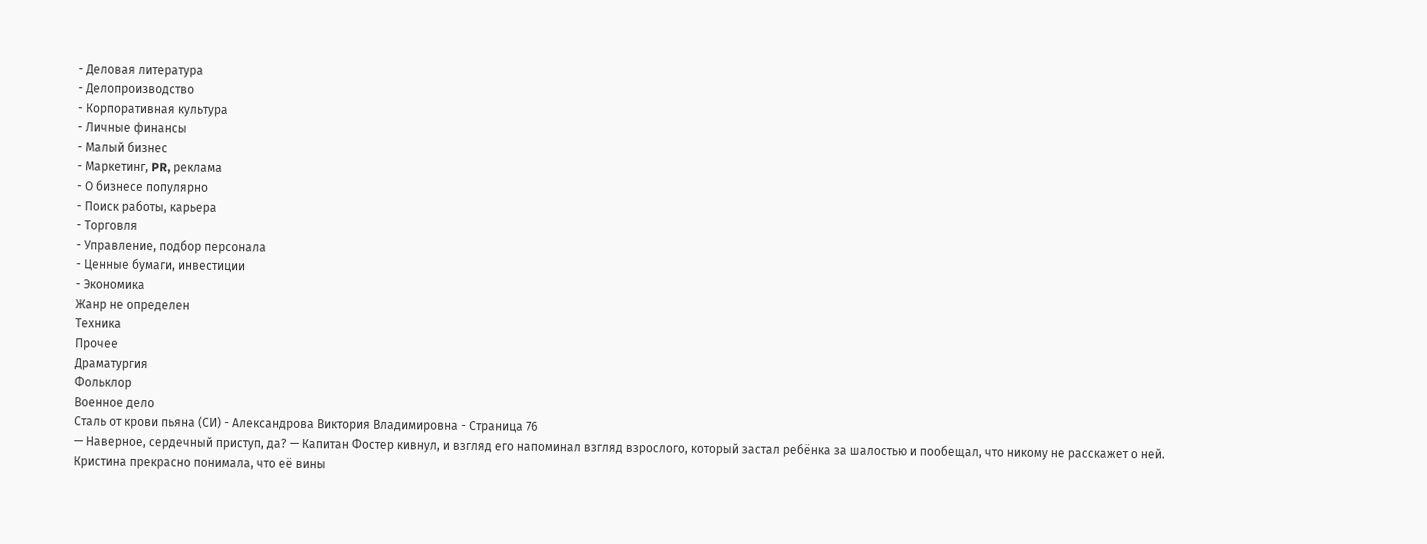- Деловая литература
- Делопроизводство
- Корпоративная культура
- Личные финансы
- Малый бизнес
- Маркетинг, PR, реклама
- О бизнесе популярно
- Поиск работы, карьера
- Торговля
- Управление, подбор персонала
- Ценные бумаги, инвестиции
- Экономика
Жанр не определен
Техника
Прочее
Драматургия
Фольклор
Военное дело
Сталь от крови пьяна (СИ) - Александрова Виктория Владимировна - Страница 76
— Наверное, сердечный приступ, да? — Капитан Фостер кивнул, и взгляд его напоминал взгляд взрослого, который застал ребёнка за шалостью и пообещал, что никому не расскажет о ней.
Кристина прекрасно понимала, что её вины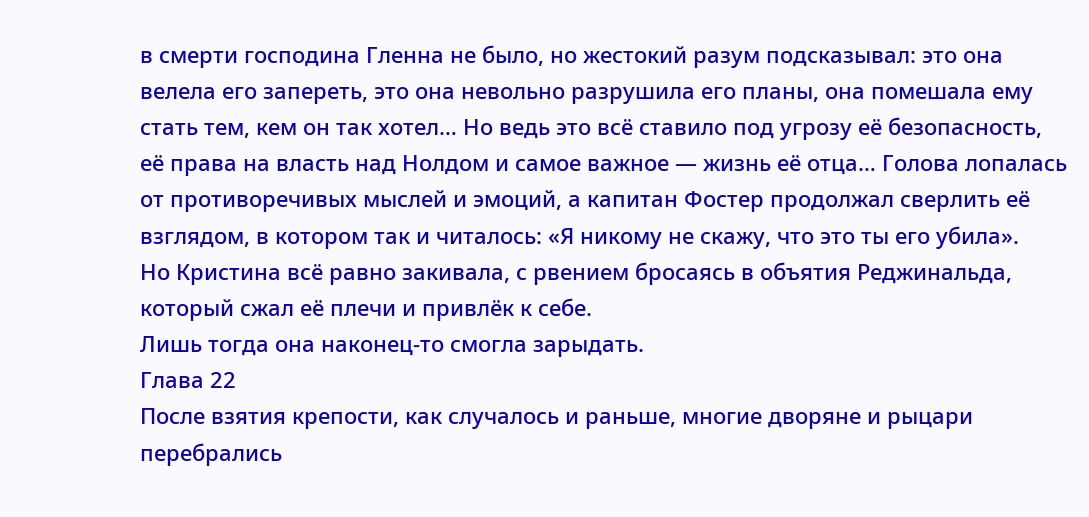в смерти господина Гленна не было, но жестокий разум подсказывал: это она велела его запереть, это она невольно разрушила его планы, она помешала ему стать тем, кем он так хотел… Но ведь это всё ставило под угрозу её безопасность, её права на власть над Нолдом и самое важное — жизнь её отца… Голова лопалась от противоречивых мыслей и эмоций, а капитан Фостер продолжал сверлить её взглядом, в котором так и читалось: «Я никому не скажу, что это ты его убила».
Но Кристина всё равно закивала, с рвением бросаясь в объятия Реджинальда, который сжал её плечи и привлёк к себе.
Лишь тогда она наконец-то смогла зарыдать.
Глава 22
После взятия крепости, как случалось и раньше, многие дворяне и рыцари перебрались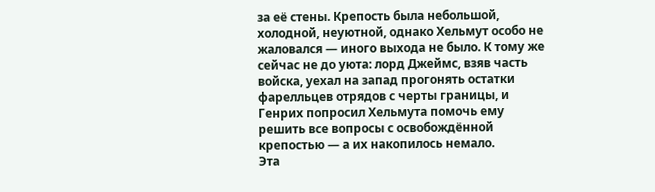за её стены. Крепость была небольшой, холодной, неуютной, однако Хельмут особо не жаловался — иного выхода не было. К тому же сейчас не до уюта: лорд Джеймс, взяв часть войска, уехал на запад прогонять остатки фарелльцев отрядов с черты границы, и Генрих попросил Хельмута помочь ему решить все вопросы с освобождённой крепостью — а их накопилось немало.
Эта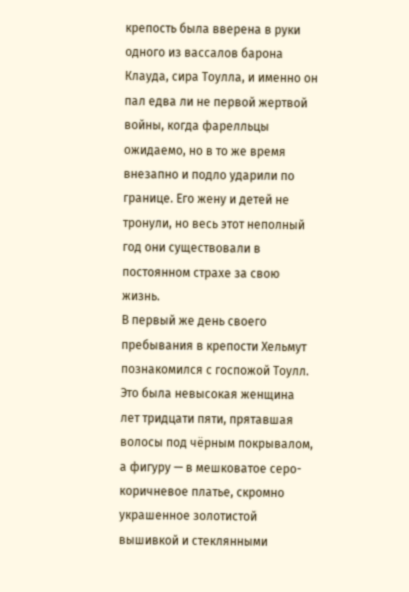крепость была вверена в руки одного из вассалов барона Клауда, сира Тоулла, и именно он пал едва ли не первой жертвой войны, когда фарелльцы ожидаемо, но в то же время внезапно и подло ударили по границе. Его жену и детей не тронули, но весь этот неполный год они существовали в постоянном страхе за свою жизнь.
В первый же день своего пребывания в крепости Хельмут познакомился с госпожой Тоулл. Это была невысокая женщина лет тридцати пяти, прятавшая волосы под чёрным покрывалом, а фигуру — в мешковатое серо-коричневое платье, скромно украшенное золотистой вышивкой и стеклянными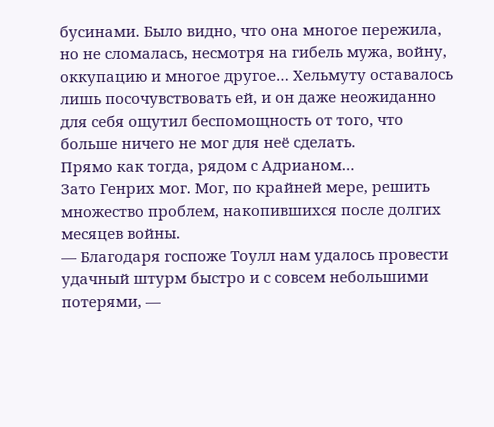бусинами. Было видно, что она многое пережила, но не сломалась, несмотря на гибель мужа, войну, оккупацию и многое другое… Хельмуту оставалось лишь посочувствовать ей, и он даже неожиданно для себя ощутил беспомощность от того, что больше ничего не мог для неё сделать.
Прямо как тогда, рядом с Адрианом…
Зато Генрих мог. Мог, по крайней мере, решить множество проблем, накопившихся после долгих месяцев войны.
— Благодаря госпоже Тоулл нам удалось провести удачный штурм быстро и с совсем небольшими потерями, —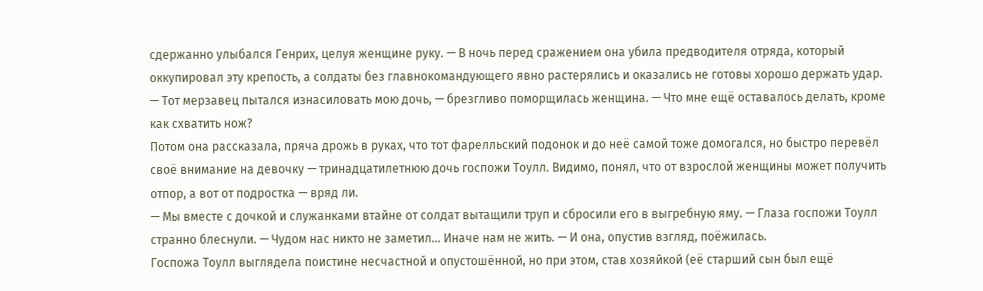сдержанно улыбался Генрих, целуя женщине руку. — В ночь перед сражением она убила предводителя отряда, который оккупировал эту крепость, а солдаты без главнокомандующего явно растерялись и оказались не готовы хорошо держать удар.
— Тот мерзавец пытался изнасиловать мою дочь, — брезгливо поморщилась женщина. — Что мне ещё оставалось делать, кроме как схватить нож?
Потом она рассказала, пряча дрожь в руках, что тот фарелльский подонок и до неё самой тоже домогался, но быстро перевёл своё внимание на девочку — тринадцатилетнюю дочь госпожи Тоулл. Видимо, понял, что от взрослой женщины может получить отпор, а вот от подростка — вряд ли.
— Мы вместе с дочкой и служанками втайне от солдат вытащили труп и сбросили его в выгребную яму. — Глаза госпожи Тоулл странно блеснули. — Чудом нас никто не заметил… Иначе нам не жить. — И она, опустив взгляд, поёжилась.
Госпожа Тоулл выглядела поистине несчастной и опустошённой, но при этом, став хозяйкой (её старший сын был ещё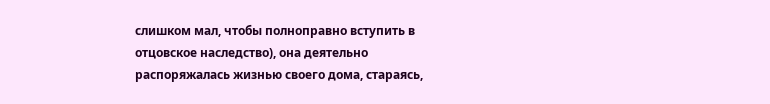слишком мал, чтобы полноправно вступить в отцовское наследство), она деятельно распоряжалась жизнью своего дома, стараясь,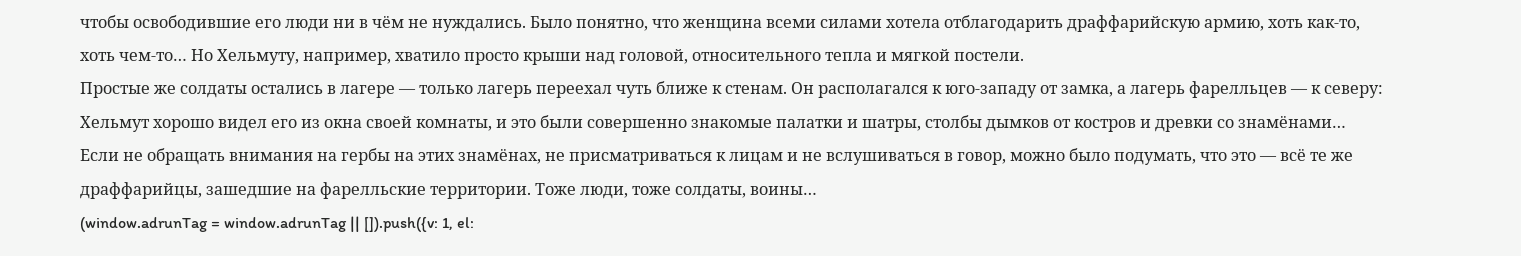чтобы освободившие его люди ни в чём не нуждались. Было понятно, что женщина всеми силами хотела отблагодарить драффарийскую армию, хоть как-то, хоть чем-то… Но Хельмуту, например, хватило просто крыши над головой, относительного тепла и мягкой постели.
Простые же солдаты остались в лагере — только лагерь переехал чуть ближе к стенам. Он располагался к юго-западу от замка, а лагерь фарелльцев — к северу: Хельмут хорошо видел его из окна своей комнаты, и это были совершенно знакомые палатки и шатры, столбы дымков от костров и древки со знамёнами… Если не обращать внимания на гербы на этих знамёнах, не присматриваться к лицам и не вслушиваться в говор, можно было подумать, что это — всё те же драффарийцы, зашедшие на фарелльские территории. Тоже люди, тоже солдаты, воины…
(window.adrunTag = window.adrunTag || []).push({v: 1, el: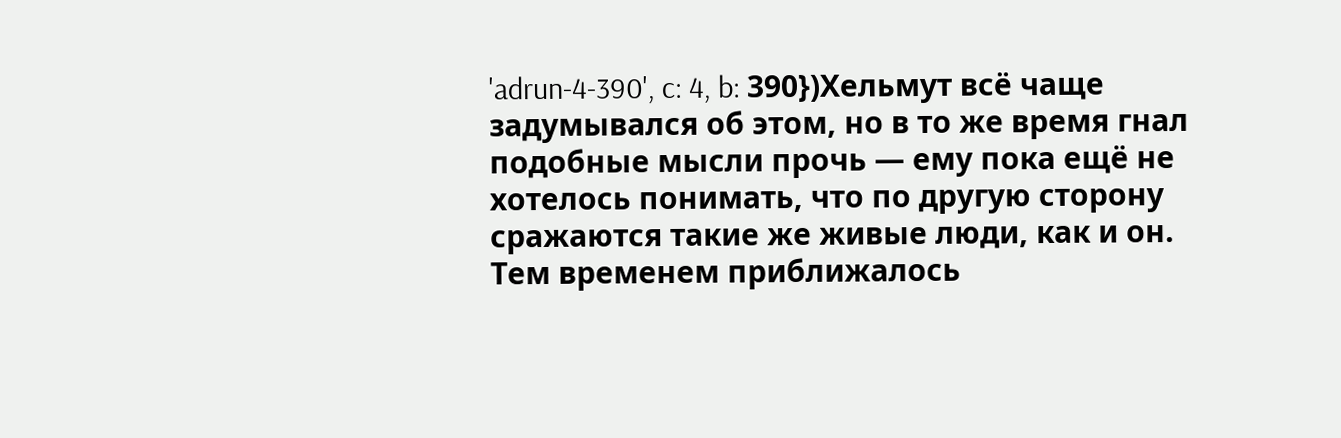'adrun-4-390', c: 4, b: 390})Хельмут всё чаще задумывался об этом, но в то же время гнал подобные мысли прочь — ему пока ещё не хотелось понимать, что по другую сторону сражаются такие же живые люди, как и он.
Тем временем приближалось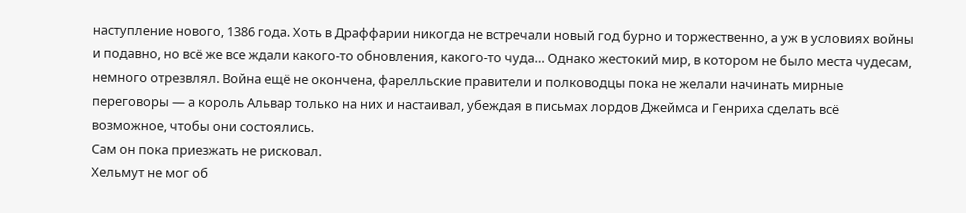наступление нового, 1386 года. Хоть в Драффарии никогда не встречали новый год бурно и торжественно, а уж в условиях войны и подавно, но всё же все ждали какого-то обновления, какого-то чуда… Однако жестокий мир, в котором не было места чудесам, немного отрезвлял. Война ещё не окончена, фарелльские правители и полководцы пока не желали начинать мирные переговоры — а король Альвар только на них и настаивал, убеждая в письмах лордов Джеймса и Генриха сделать всё возможное, чтобы они состоялись.
Сам он пока приезжать не рисковал.
Хельмут не мог об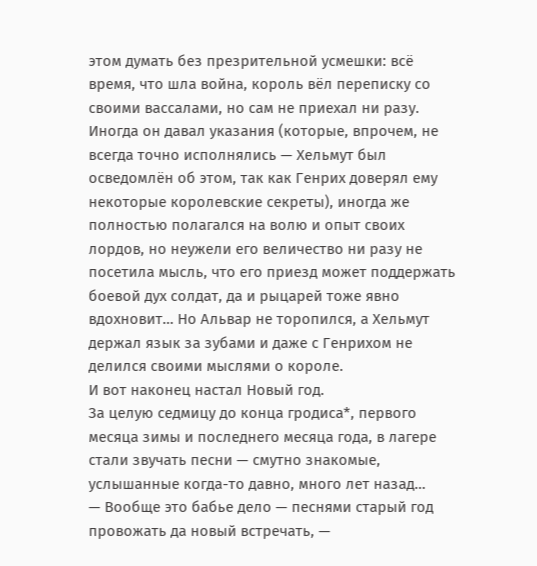этом думать без презрительной усмешки: всё время, что шла война, король вёл переписку со своими вассалами, но сам не приехал ни разу. Иногда он давал указания (которые, впрочем, не всегда точно исполнялись — Хельмут был осведомлён об этом, так как Генрих доверял ему некоторые королевские секреты), иногда же полностью полагался на волю и опыт своих лордов, но неужели его величество ни разу не посетила мысль, что его приезд может поддержать боевой дух солдат, да и рыцарей тоже явно вдохновит… Но Альвар не торопился, а Хельмут держал язык за зубами и даже с Генрихом не делился своими мыслями о короле.
И вот наконец настал Новый год.
За целую седмицу до конца гродиса*, первого месяца зимы и последнего месяца года, в лагере стали звучать песни — смутно знакомые, услышанные когда-то давно, много лет назад…
— Вообще это бабье дело — песнями старый год провожать да новый встречать, —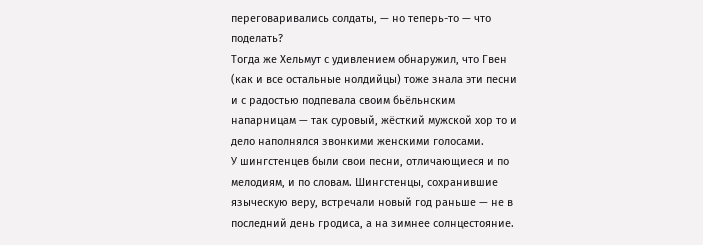переговаривались солдаты, — но теперь-то — что поделать?
Тогда же Хельмут с удивлением обнаружил, что Гвен (как и все остальные нолдийцы) тоже знала эти песни и с радостью подпевала своим бьёльнским напарницам — так суровый, жёсткий мужской хор то и дело наполнялся звонкими женскими голосами.
У шингстенцев были свои песни, отличающиеся и по мелодиям, и по словам. Шингстенцы, сохранившие языческую веру, встречали новый год раньше — не в последний день гродиса, а на зимнее солнцестояние.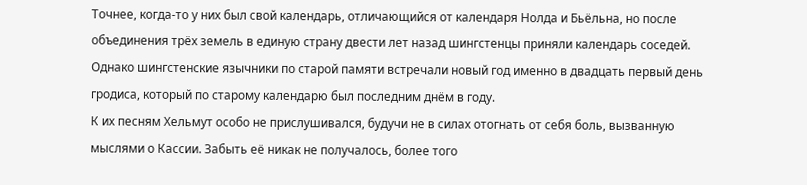Точнее, когда-то у них был свой календарь, отличающийся от календаря Нолда и Бьёльна, но после объединения трёх земель в единую страну двести лет назад шингстенцы приняли календарь соседей. Однако шингстенские язычники по старой памяти встречали новый год именно в двадцать первый день гродиса, который по старому календарю был последним днём в году.
К их песням Хельмут особо не прислушивался, будучи не в силах отогнать от себя боль, вызванную мыслями о Кассии. Забыть её никак не получалось, более того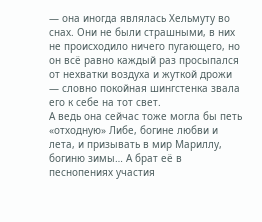— она иногда являлась Хельмуту во снах. Они не были страшными, в них не происходило ничего пугающего, но он всё равно каждый раз просыпался от нехватки воздуха и жуткой дрожи — словно покойная шингстенка звала его к себе на тот свет.
А ведь она сейчас тоже могла бы петь «отходную» Либе, богине любви и лета, и призывать в мир Мариллу, богиню зимы… А брат её в песнопениях участия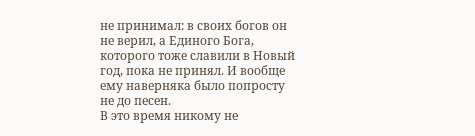не принимал: в своих богов он не верил, а Единого Бога, которого тоже славили в Новый год, пока не принял. И вообще ему наверняка было попросту не до песен.
В это время никому не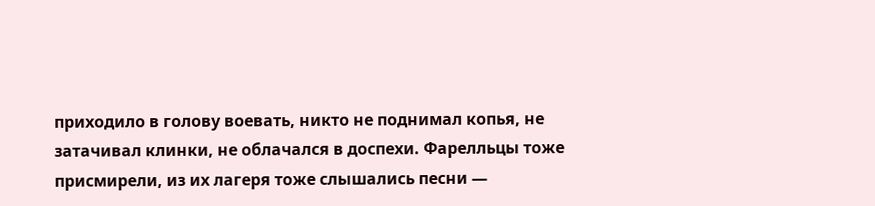приходило в голову воевать, никто не поднимал копья, не затачивал клинки, не облачался в доспехи. Фарелльцы тоже присмирели, из их лагеря тоже слышались песни —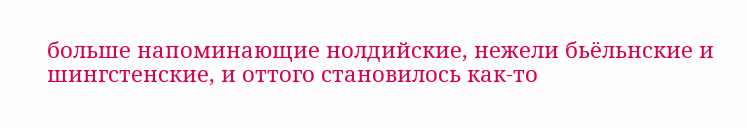больше напоминающие нолдийские, нежели бьёльнские и шингстенские, и оттого становилось как-то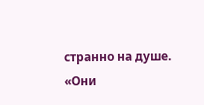странно на душе.
«Они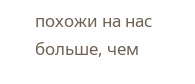похожи на нас больше, чем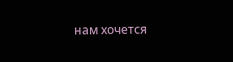нам хочется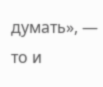думать», — то и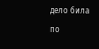дело била по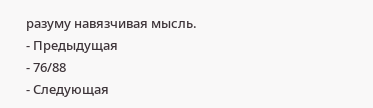разуму навязчивая мысль.
- Предыдущая
- 76/88
- Следующая